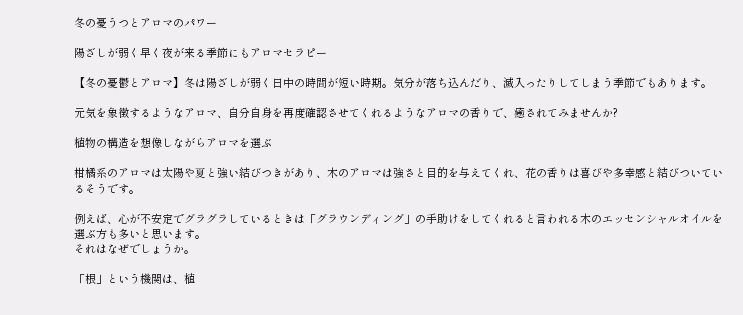冬の憂うつとアロマのパワー

陽ざしが弱く早く夜が来る季節にもアロマセラピー

【冬の憂鬱とアロマ】冬は陽ざしが弱く日中の時間が短い時期。気分が落ち込んだり、滅入ったりしてしまう季節でもあります。

元気を象徴するようなアロマ、自分自身を再度確認させてくれるようなアロマの香りで、癒されてみませんか?

植物の構造を想像しながらアロマを選ぶ

柑橘系のアロマは太陽や夏と強い結びつきがあり、木のアロマは強さと目的を与えてくれ、花の香りは喜びや多幸感と結びついているそうです。

例えば、心が不安定でグラグラしているときは「グラウンディング」の手助けをしてくれると言われる木のエッセンシャルオイルを選ぶ方も多いと思います。
それはなぜでしょうか。

「根」という機関は、植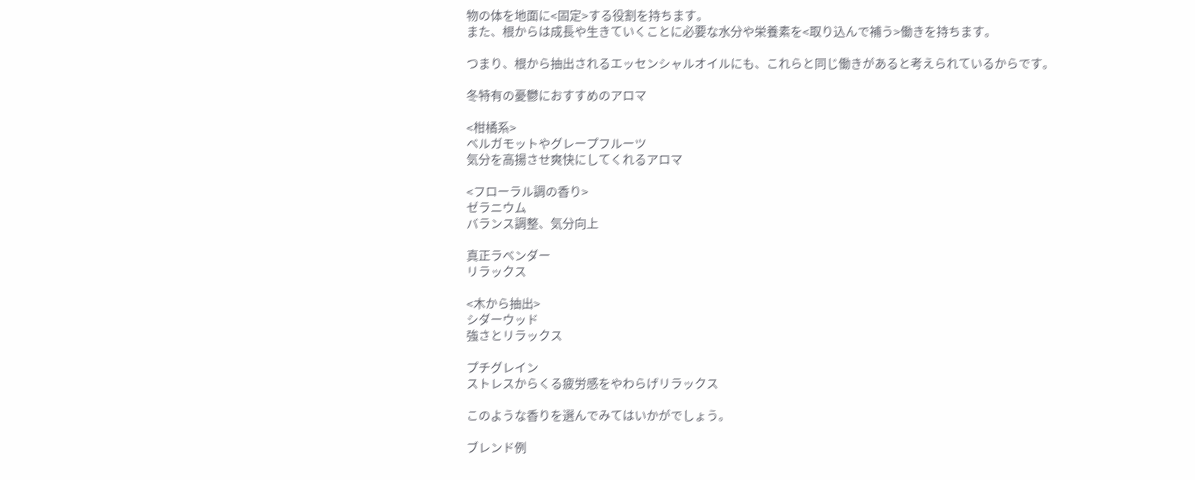物の体を地面に<固定>する役割を持ちます。
また、根からは成長や生きていくことに必要な水分や栄養素を<取り込んで補う>働きを持ちます。

つまり、根から抽出されるエッセンシャルオイルにも、これらと同じ働きがあると考えられているからです。

冬特有の憂鬱におすすめのアロマ

<柑橘系>
ベルガモットやグレープフルーツ
気分を高揚させ爽快にしてくれるアロマ

<フローラル調の香り>
ゼラニウム
バランス調整、気分向上

真正ラベンダー
リラックス

<木から抽出>
シダーウッド
強さとリラックス

プチグレイン
ストレスからくる疲労感をやわらげリラックス

このような香りを選んでみてはいかがでしょう。

ブレンド例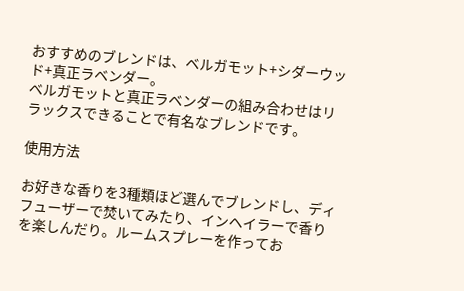おすすめのブレンドは、ベルガモット+シダーウッド+真正ラベンダー。
ベルガモットと真正ラベンダーの組み合わせはリラックスできることで有名なブレンドです。

使用方法

お好きな香りを3種類ほど選んでブレンドし、ディフューザーで焚いてみたり、インヘイラーで香りを楽しんだり。ルームスプレーを作ってお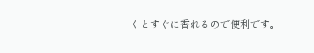くとすぐに香れるので便利です。